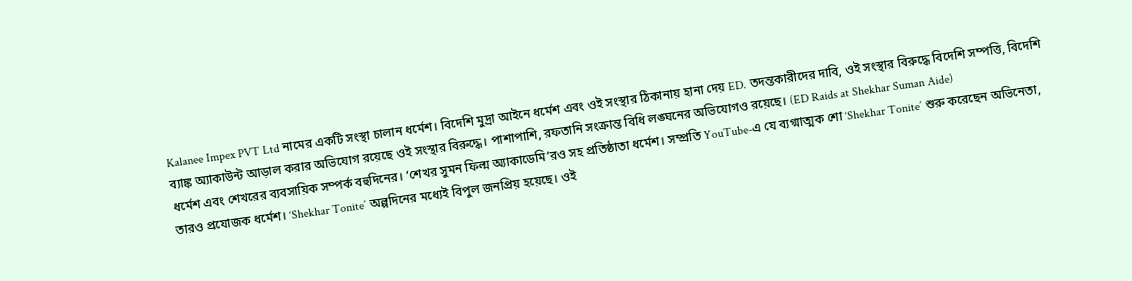Kalanee Impex PVT Ltd নামের একটি সংস্থা চালান ধর্মেশ। বিদেশি মুদ্রা আইনে ধর্মেশ এবং ওই সংস্থার ঠিকানায় হানা দেয় ED. তদন্তকারীদের দাবি, ওই সংস্থার বিরুদ্ধে বিদেশি সম্পত্তি, বিদেশি ব্যাঙ্ক অ্যাকাউন্ট আড়াল করার অভিযোগ রয়েছে ওই সংস্থার বিরুদ্ধে। পাশাপাশি, রফতানি সংক্রান্ত বিধি লঙ্ঘনের অভিযোগও রয়েছে। (ED Raids at Shekhar Suman Aide)
ধর্মেশ এবং শেখরের ব্যবসায়িক সম্পর্ক বহুদিনের। ‘শেখর সুমন ফিল্ম অ্যাকাডেমি’রও সহ প্রতিষ্ঠাতা ধর্মেশ। সম্প্রতি YouTube-এ যে ব্যগ্মাত্মক শো ‘Shekhar Tonite’ শুরু করেছেন অভিনেতা, তারও প্রযোজক ধর্মেশ। ‘Shekhar Tonite’ অল্পদিনের মধ্যেই বিপুল জনপ্রিয় হয়েছে। ওই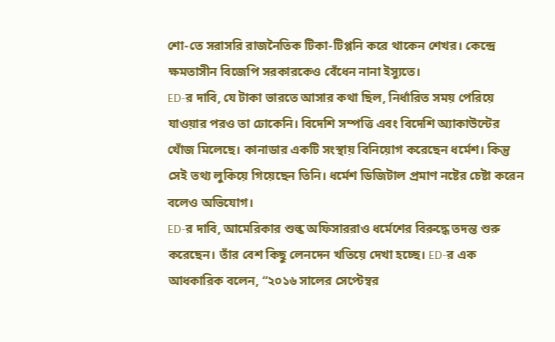শো-তে সরাসরি রাজনৈতিক টিকা-টিপ্পনি করে থাকেন শেখর। কেন্দ্রে ক্ষমতাসীন বিজেপি সরকারকেও বেঁধেন নানা ইস্যুতে।
ED-র দাবি, যে টাকা ভারতে আসার কথা ছিল, নির্ধারিত সময় পেরিয়ে যাওয়ার পরও তা ঢোকেনি। বিদেশি সম্পত্তি এবং বিদেশি অ্যাকাউন্টের খোঁজ মিলেছে। কানাডার একটি সংস্থায় বিনিয়োগ করেছেন ধর্মেশ। কিন্তু সেই তথ্য লুকিয়ে গিয়েছেন তিনি। ধর্মেশ ডিজিটাল প্রমাণ নষ্টের চেষ্টা করেন বলেও অভিযোগ।
ED-র দাবি, আমেরিকার শুল্ক অফিসাররাও ধর্মেশের বিরুদ্ধে তদন্ত শুরু করেছেন। তাঁর বেশ কিছু লেনদেন খতিয়ে দেখা হচ্ছে। ED-র এক আধকারিক বলেন, “২০১৬ সালের সেপ্টেম্বর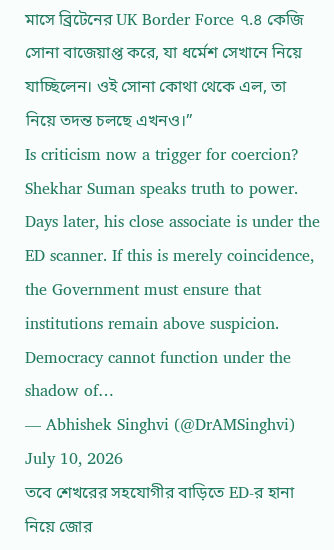মাসে ব্রিটেনের UK Border Force ৭.৪ কেজি সোনা বাজেয়াপ্ত করে, যা ধর্মেশ সেখানে নিয়ে যাচ্ছিলেন। ওই সোনা কোথা থেকে এল, তা নিয়ে তদন্ত চলছে এখনও।”
Is criticism now a trigger for coercion? Shekhar Suman speaks truth to power. Days later, his close associate is under the ED scanner. If this is merely coincidence, the Government must ensure that institutions remain above suspicion. Democracy cannot function under the shadow of…
— Abhishek Singhvi (@DrAMSinghvi) July 10, 2026
তবে শেখরের সহযোগীর বাড়িতে ED-র হানা নিয়ে জোর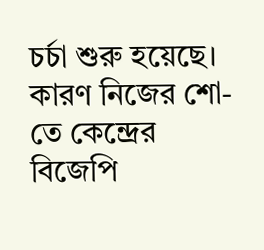চর্চা শুরু হয়েছে। কারণ নিজের শো-তে কেন্দ্রের বিজেপি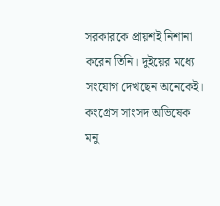সরকারকে প্রায়শই নিশানা করেন তিনি। দুইয়ের মধ্যে সংযোগ দেখছেন অনেকেই। কংগ্রেস সাংসদ অভিষেক মনু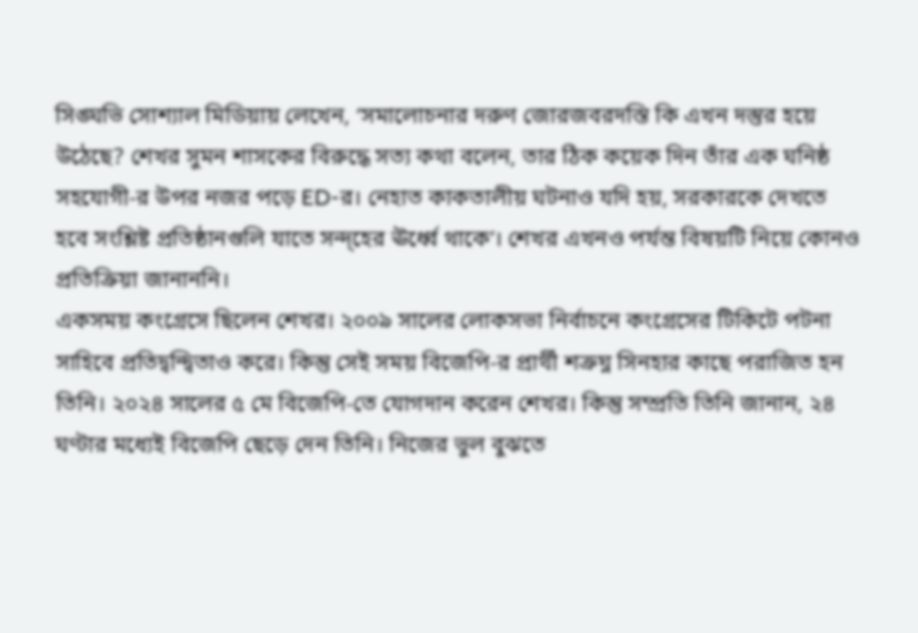সিঙ্ঘভি সোশ্যাল মিডিয়ায় লেখেন, ‘সমালোচনার দরুণ জোরজবরদস্তি কি এখন দস্তুর হয়ে উঠেছে? শেখর সুমন শাসকের বিরুদ্ধে সত্য কথা বলেন, তার ঠিক কয়েক দিন তাঁর এক ঘনিষ্ঠ সহযোগী-র উপর নজর পড়ে ED-র। নেহাত কাকতালীয় ঘটনাও যদি হয়, সরকারকে দেখতে হবে সংশ্লিষ্ট প্রতিষ্ঠানগুলি যাতে সন্দ্হের ঊর্ধ্বে থাকে’। শেখর এখনও পর্যন্ত বিষয়টি নিয়ে কোনও প্রতিক্রিয়া জানাননি।
একসময় কংগ্রেসে ছিলেন শেখর। ২০০৯ সালের লোকসভা নির্বাচনে কংগ্রেসের টিকিটে পটনা সাহিবে প্রতিদ্বন্দ্বিতাও করে। কিন্তু সেই সময় বিজেপি-র প্রার্থী শত্রুঘ্ন সিনহার কাছে পরাজিত হন তিনি। ২০২৪ সালের ৫ মে বিজেপি-তে যোগদান করেন শেখর। কিন্তু সম্প্রতি তিনি জানান, ২৪ ঘণ্টার মধ্যেই বিজেপি ছেড়ে দেন তিনি। নিজের ভুল বুঝতে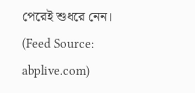পেরেই শুধরে নেন।
(Feed Source: abplive.com)